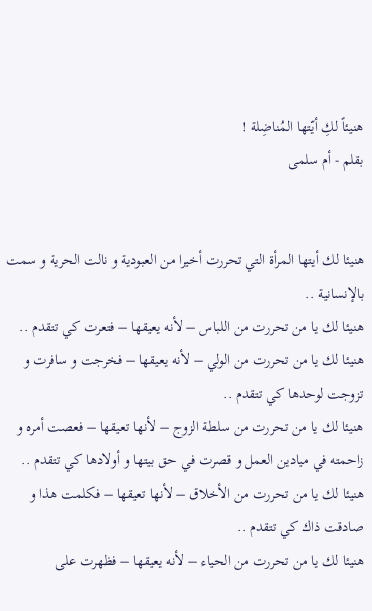هنيئاً لكِ أيّتها المُناضِلة !
بقلم - أم سلمى


هنيئا لك أيتها المرأة التي تحررت أخيرا من العبودية و نالت الحرية و سمت بالإنسانية ..
هنيئا لك يا من تحررت من اللباس – لأنه يعيقها – فتعرت كي تتقدم ..
هنيئا لك يا من تحررت من الولي – لأنه يعيقها – فخرجت و سافرت و تزوجت لوحدها كي تتقدم ..
هنيئا لك يا من تحررت من سلطة الزوج – لأنها تعيقها – فعصت أمره و زاحمته في ميادين العمل و قصرت في حق بيتها و أولادها كي تتقدم ..
هنيئا لك يا من تحررت من الأخلاق – لأنها تعيقها – فكلمت هذا و صادقت ذاك كي تتقدم ..
هنيئا لك يا من تحررت من الحياء – لأنه يعيقها – فظهرت على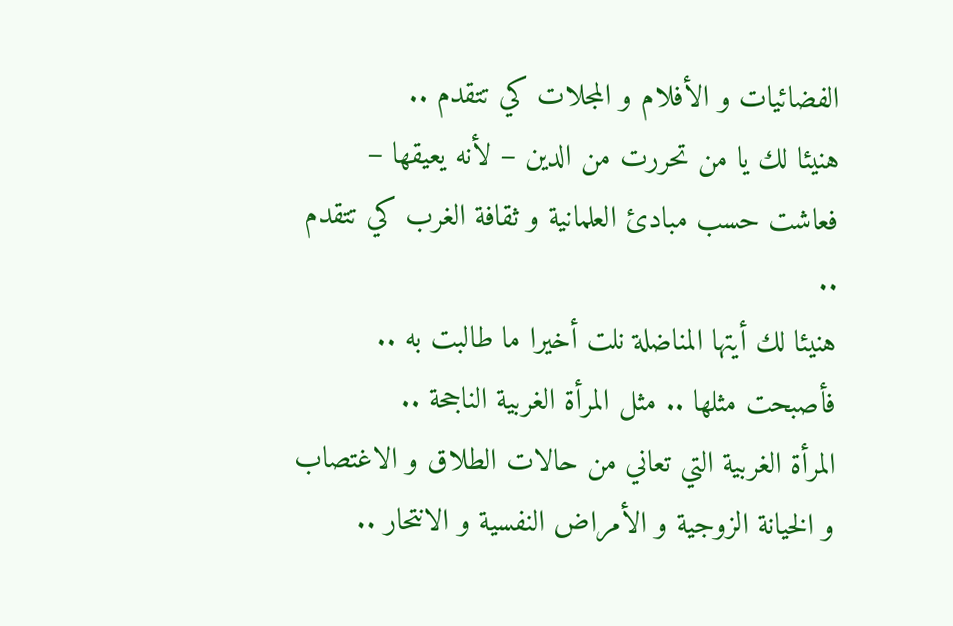الفضائيات و الأفلام و المجلات كي تتقدم ..
هنيئا لك يا من تحررت من الدين – لأنه يعيقها – فعاشت حسب مبادئ العلمانية و ثقافة الغرب كي تتقدم ..
هنيئا لك أيتها المناضلة نلت أخيرا ما طالبت به .. فأصبحت مثلها .. مثل المرأة الغربية الناجحة ..
المرأة الغربية التي تعاني من حالات الطلاق و الاغتصاب و الخيانة الزوجية و الأمراض النفسية و الانتحار ..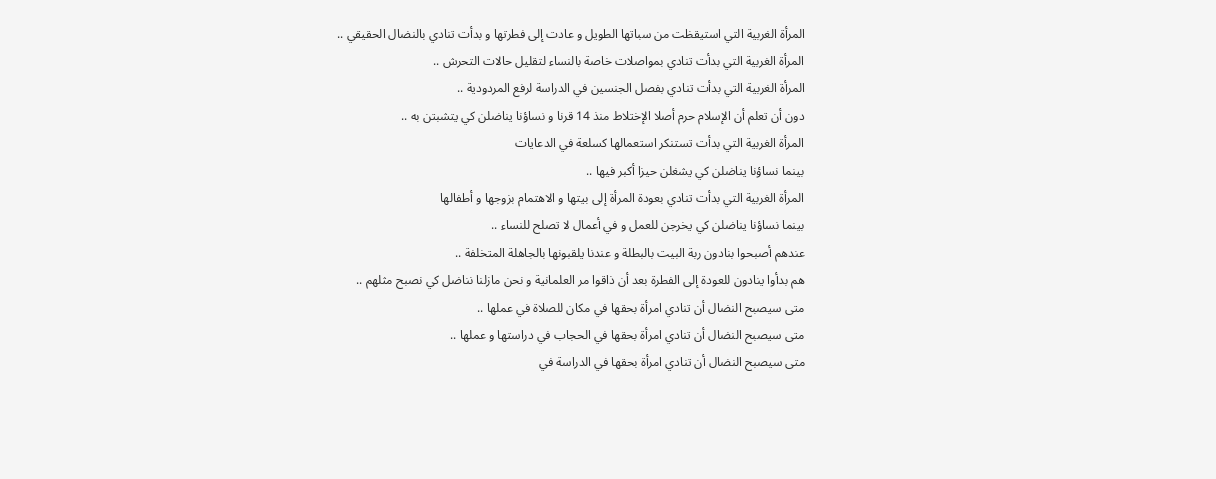المرأة الغربية التي استيقظت من سباتها الطويل و عادت إلى فطرتها و بدأت تنادي بالنضال الحقيقي ..
المرأة الغربية التي بدأت تنادي بمواصلات خاصة بالنساء لتقليل حالات التحرش ..
المرأة الغربية التي بدأت تنادي بفصل الجنسين في الدراسة لرفع المردودية ..
دون أن تعلم أن الإسلام حرم أصلا الإختلاط منذ 14 قرنا و نساؤنا يناضلن كي يتشبتن به ..
المرأة الغربية التي بدأت تستنكر استعمالها كسلعة في الدعايات
بينما نساؤنا يناضلن كي يشغلن حيزا أكبر فيها ..
المرأة الغربية التي بدأت تنادي بعودة المرأة إلى بيتها و الاهتمام بزوجها و أطفالها
بينما نساؤنا يناضلن كي يخرجن للعمل و في أعمال لا تصلح للنساء ..
عندهم أصبحوا بنادون ربة البيت بالبطلة و عندنا يلقبونها بالجاهلة المتخلفة ..
هم بدأوا ينادون للعودة إلى الفطرة بعد أن ذاقوا مر العلمانية و نحن مازلنا نناضل كي نصبح مثلهم ..
متى سيصبح النضال أن تنادي امرأة بحقها في مكان للصلاة في عملها ..
متى سيصبح النضال أن تنادي امرأة بحقها في الحجاب في دراستها و عملها ..
متى سيصبح النضال أن تنادي امرأة بحقها في الدراسة في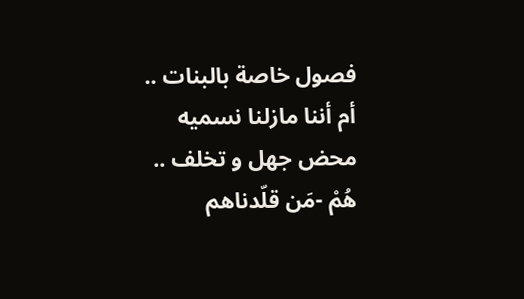فصول خاصة بالبنات ..
أم أننا مازلنا نسميه محض جهل و تخلف ..
هُمْ -مَن قلّدناهم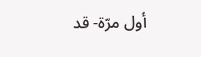أول مرّة- قد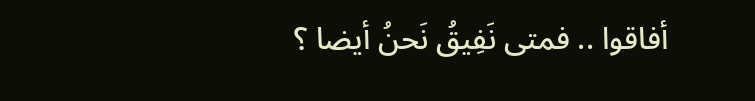أفاقوا .. فمتى نَفِيقُ نَحنُ أيضا ؟